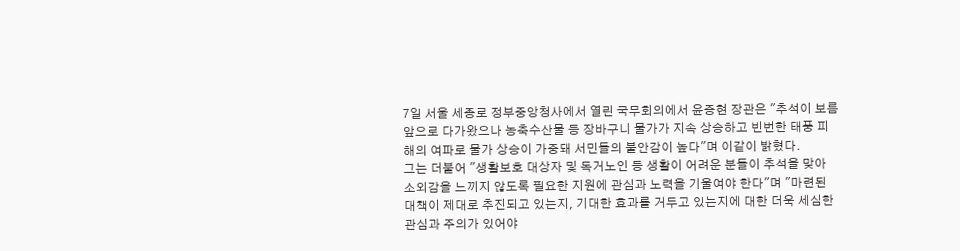7일 서울 세종로 정부중앙청사에서 열린 국무회의에서 윤증현 장관은 "추석이 보름 앞으로 다가왔으나 농축수산물 등 장바구니 물가가 지속 상승하고 빈번한 태풍 피해의 여파로 물가 상승이 가중돼 서민들의 불안감이 높다"며 이같이 밝혔다.
그는 더불어 "생활보호 대상자 및 독거노인 등 생활이 어려운 분들이 추석을 맞아 소외감을 느끼지 않도록 필요한 지원에 관심과 노력을 기울여야 한다"며 "마련된 대책이 제대로 추진되고 있는지, 기대한 효과를 거두고 있는지에 대한 더욱 세심한 관심과 주의가 있어야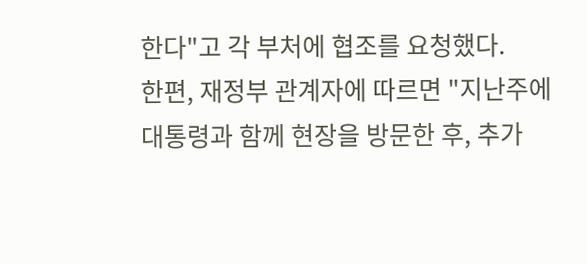한다"고 각 부처에 협조를 요청했다.
한편, 재정부 관계자에 따르면 "지난주에 대통령과 함께 현장을 방문한 후, 추가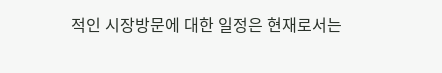적인 시장방문에 대한 일정은 현재로서는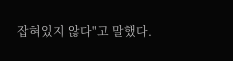잡혀있지 않다"고 말했다.